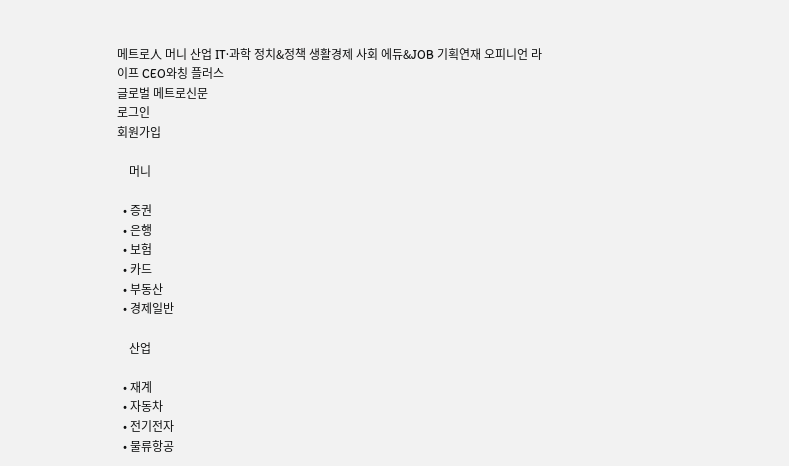메트로人 머니 산업 IT·과학 정치&정책 생활경제 사회 에듀&JOB 기획연재 오피니언 라이프 CEO와칭 플러스
글로벌 메트로신문
로그인
회원가입

    머니

  • 증권
  • 은행
  • 보험
  • 카드
  • 부동산
  • 경제일반

    산업

  • 재계
  • 자동차
  • 전기전자
  • 물류항공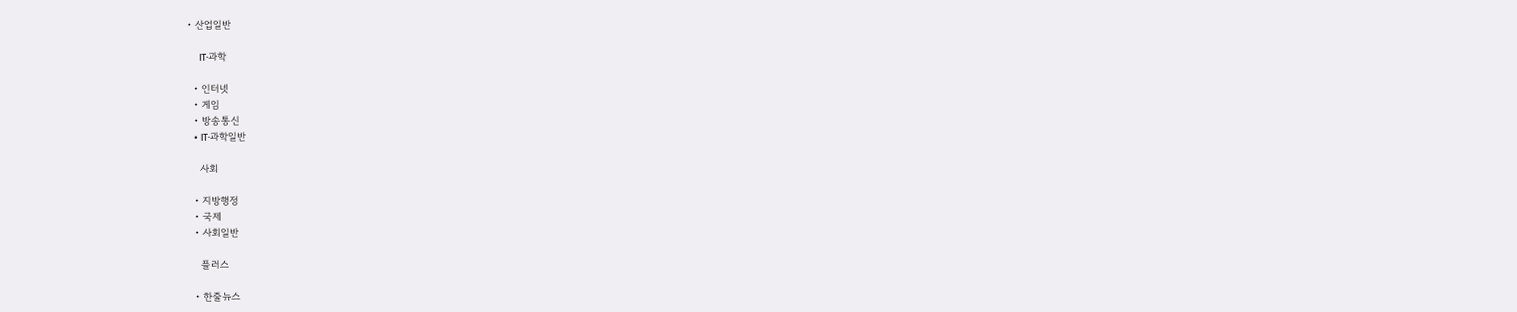• 산업일반

    IT·과학

  • 인터넷
  • 게임
  • 방송통신
  • IT·과학일반

    사회

  • 지방행정
  • 국제
  • 사회일반

    플러스

  • 한줄뉴스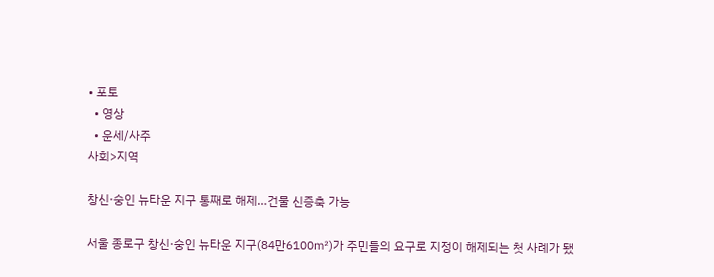• 포토
  • 영상
  • 운세/사주
사회>지역

창신·숭인 뉴타운 지구 통째로 해제…건물 신증축 가능

서울 종로구 창신·숭인 뉴타운 지구(84만6100㎡)가 주민들의 요구로 지정이 해제되는 첫 사례가 됐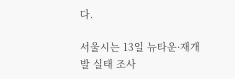다.

서울시는 13일 뉴타운·재개발 실태 조사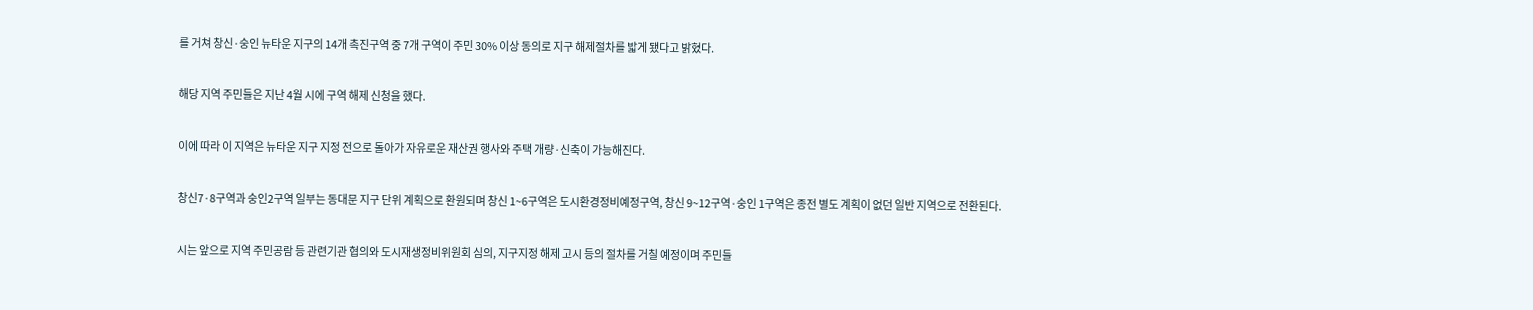를 거쳐 창신·숭인 뉴타운 지구의 14개 촉진구역 중 7개 구역이 주민 30% 이상 동의로 지구 해제절차를 밟게 됐다고 밝혔다.

해당 지역 주민들은 지난 4월 시에 구역 해제 신청을 했다.

이에 따라 이 지역은 뉴타운 지구 지정 전으로 돌아가 자유로운 재산권 행사와 주택 개량·신축이 가능해진다.

창신7·8구역과 숭인2구역 일부는 동대문 지구 단위 계획으로 환원되며 창신 1~6구역은 도시환경정비예정구역, 창신 9~12구역·숭인 1구역은 종전 별도 계획이 없던 일반 지역으로 전환된다.

시는 앞으로 지역 주민공람 등 관련기관 협의와 도시재생정비위원회 심의, 지구지정 해제 고시 등의 절차를 거칠 예정이며 주민들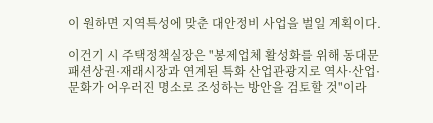이 원하면 지역특성에 맞춘 대안정비 사업을 벌일 계획이다.

이건기 시 주택정책실장은 "봉제업체 활성화를 위해 동대문 패션상권·재래시장과 연계된 특화 산업관광지로 역사·산업·문화가 어우러진 명소로 조성하는 방안을 검토할 것"이라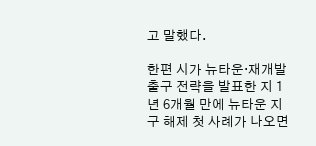고 말했다.

한편 시가 뉴타운·재개발 출구 전략을 발표한 지 1년 6개월 만에 뉴타운 지구 해제 첫 사례가 나오면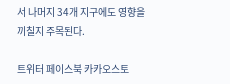서 나머지 34개 지구에도 영향을 끼칠지 주목된다.

트위터 페이스북 카카오스토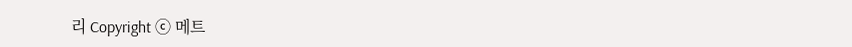리 Copyright ⓒ 메트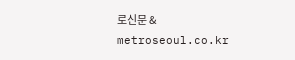로신문 & metroseoul.co.kr